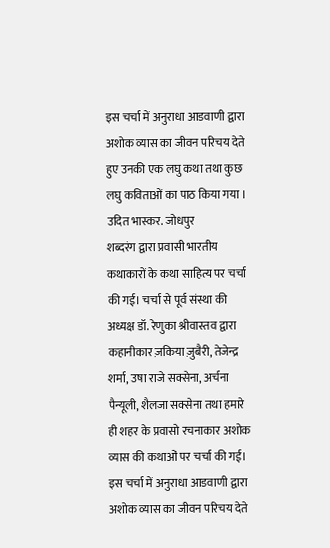इस चर्चा में अनुराधा आडवाणी द्वारा अशोक व्यास का जीवन परिचय देते हुए उनकी एक लघु कथा तथा कुछ लघु कविताओं का पाठ किया गया ।
उदित भास्कर. जोधपुर
शब्दरंग द्वारा प्रवासी भारतीय कथाकारों के कथा साहित्य पर चर्चा की गई। चर्चा से पूर्व संस्था की अध्यक्ष डॉ. रेणुका श्रीवास्तव द्वारा कहानीकार ज़किया ज़ुबैरी, तेजेन्द्र शर्मा, उषा राजे सक्सेना, अर्चना पैन्यूली, शैलजा सक्सेना तथा हमारे ही शहर के प्रवासो रचनाकार अशोक व्यास की कथाओं पर चर्चा की गई।
इस चर्चा में अनुराधा आडवाणी द्वारा अशोक व्यास का जीवन परिचय देते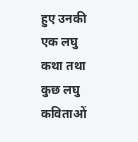हुए उनकी एक लघु कथा तथा कुछ लघु कविताओं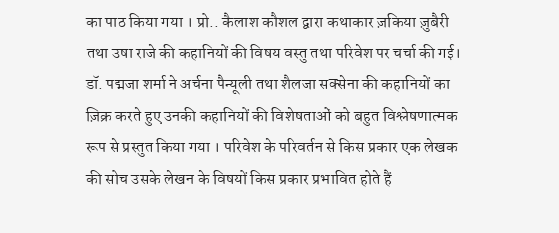का पाठ किया गया । प्रो.. कैलाश कौशल द्वारा कथाकार ज़किया ज़ुबैरी तथा उषा राजे की कहानियों की विषय वस्तु तथा परिवेश पर चर्चा की गई। डॉ. पद्मजा शर्मा ने अर्चना पैन्यूली तथा शैलजा सक्सेना की कहानियों का ज़िक्र करते हुए उनकी कहानियों की विशेषताओं को बहुत विश्लेषणात्मक रूप से प्रस्तुत किया गया । परिवेश के परिवर्तन से किस प्रकार एक लेखक की सोच उसके लेखन के विषयों किस प्रकार प्रभावित होते हैं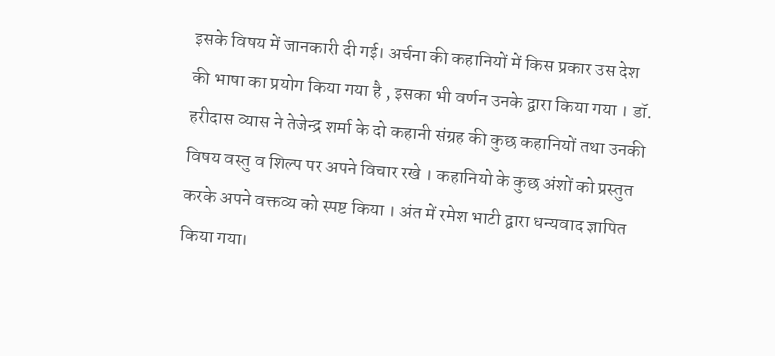इसके विषय में जानकारी दी गई। अर्चना की कहानियों में किस प्रकार उस देश की भाषा का प्रयोग किया गया है , इसका भी वर्णन उनके द्वारा किया गया । डॉ. हरीदास व्यास ने तेजेन्द्र शर्मा के दो कहानी संग्रह की कुछ कहानियों तथा उनकी विषय वस्तु व शिल्प पर अपने विचार रखे । कहानियो के कुछ अंशों को प्रस्तुत करके अपने वक्तव्य को स्पष्ट किया । अंत में रमेश भाटी द्वारा धन्यवाद ज्ञापित किया गया।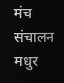मंच संचालन मधुर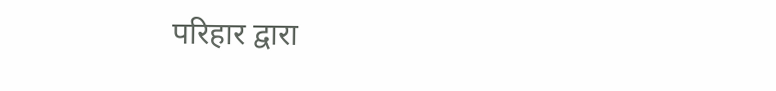परिहार द्वारा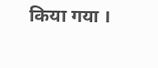किया गया ।